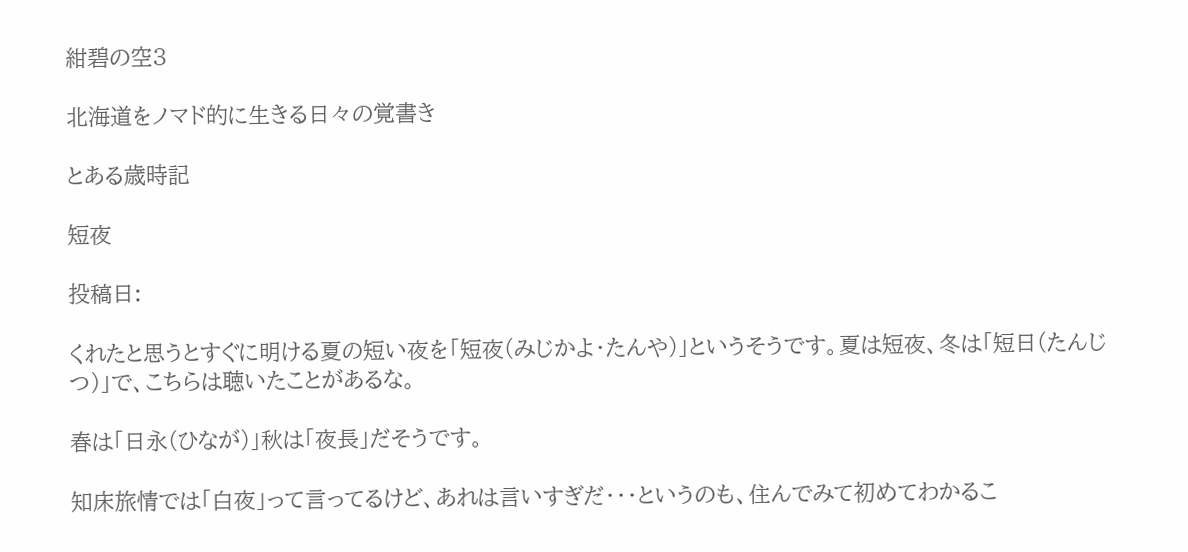紺碧の空3

北海道をノマド的に生きる日々の覚書き

とある歳時記

短夜

投稿日:

くれたと思うとすぐに明ける夏の短い夜を「短夜(みじかよ・たんや)」というそうです。夏は短夜、冬は「短日(たんじつ)」で、こちらは聴いたことがあるな。

春は「日永(ひなが)」秋は「夜長」だそうです。

知床旅情では「白夜」って言ってるけど、あれは言いすぎだ・・・というのも、住んでみて初めてわかるこ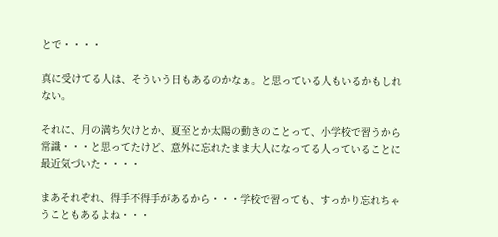とで・・・・

真に受けてる人は、そういう日もあるのかなぁ。と思っている人もいるかもしれない。

それに、月の満ち欠けとか、夏至とか太陽の動きのことって、小学校で習うから常識・・・と思ってたけど、意外に忘れたまま大人になってる人っていることに最近気づいた・・・・

まあそれぞれ、得手不得手があるから・・・学校で習っても、すっかり忘れちゃうこともあるよね・・・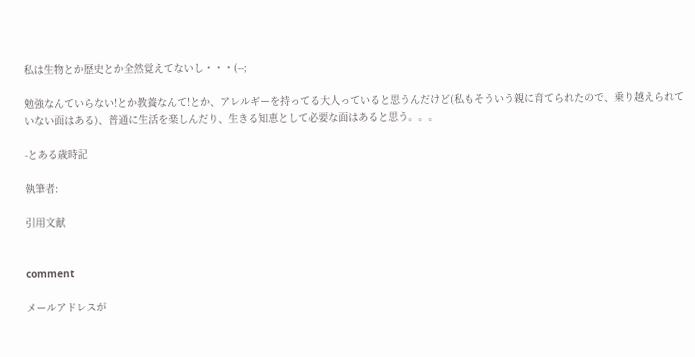私は生物とか歴史とか全然覚えてないし・・・(--;

勉強なんていらない!とか教養なんて!とか、アレルギーを持ってる大人っていると思うんだけど(私もそういう親に育てられたので、乗り越えられていない面はある)、普通に生活を楽しんだり、生きる知恵として必要な面はあると思う。。。

-とある歳時記

執筆者:

引用文献


comment

メールアドレスが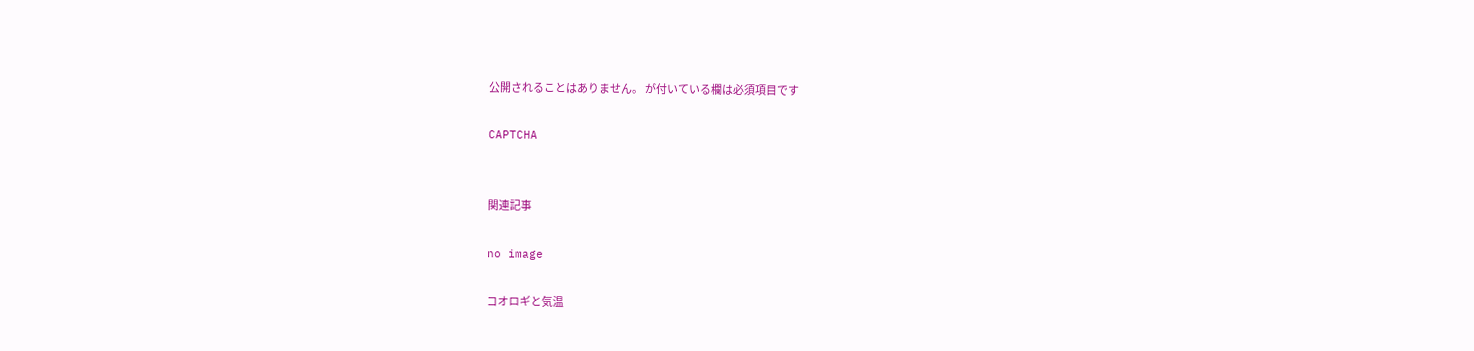公開されることはありません。 が付いている欄は必須項目です

CAPTCHA


関連記事

no image

コオロギと気温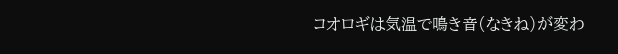コオロギは気温で鳴き音(なきね)が変わ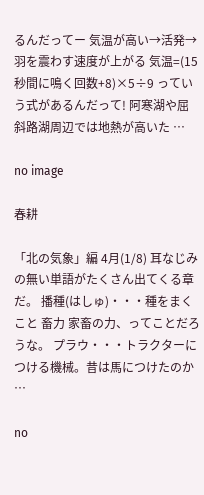るんだってー 気温が高い→活発→羽を震わす速度が上がる 気温=(15秒間に鳴く回数+8)×5÷9 っていう式があるんだって! 阿寒湖や屈斜路湖周辺では地熱が高いた …

no image

春耕

「北の気象」編 4月(1/8) 耳なじみの無い単語がたくさん出てくる章だ。 播種(はしゅ)・・・種をまくこと 畜力 家畜の力、ってことだろうな。 プラウ・・・トラクターにつける機械。昔は馬につけたのか …

no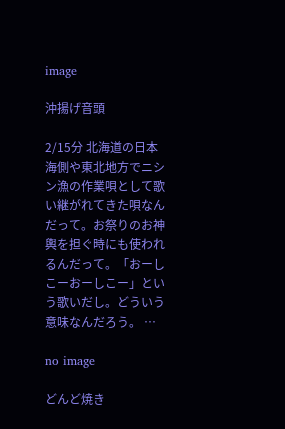image

沖揚げ音頭

2/15分 北海道の日本海側や東北地方でニシン漁の作業唄として歌い継がれてきた唄なんだって。お祭りのお神輿を担ぐ時にも使われるんだって。「おーしこーおーしこー」という歌いだし。どういう意味なんだろう。 …

no image

どんど焼き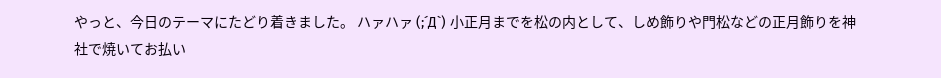やっと、今日のテーマにたどり着きました。 ハァハァ (;´Д`) 小正月までを松の内として、しめ飾りや門松などの正月飾りを神社で焼いてお払い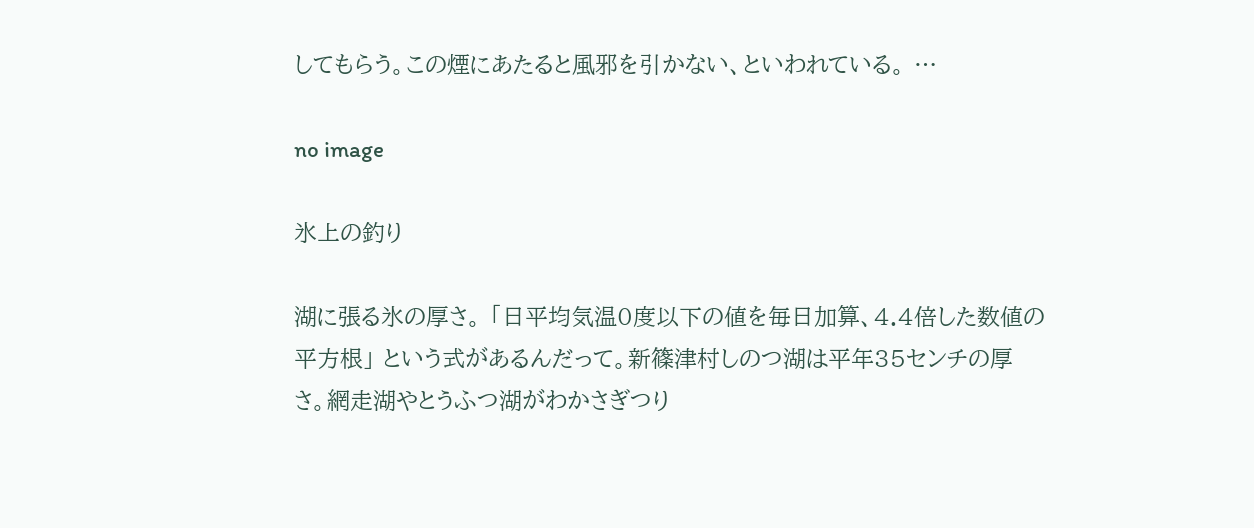してもらう。この煙にあたると風邪を引かない、といわれている。 …

no image

氷上の釣り

湖に張る氷の厚さ。 「日平均気温0度以下の値を毎日加算、4.4倍した数値の平方根」 という式があるんだって。新篠津村しのつ湖は平年35センチの厚さ。網走湖やとうふつ湖がわかさぎつり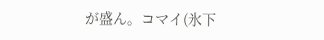が盛ん。コマイ(氷下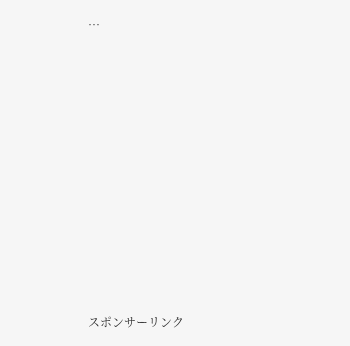…











スポンサーリンク